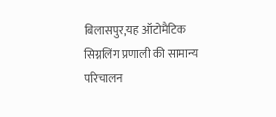बिलासपुर,यह ऑटोमैटिक सिग्नलिंग प्रणाली की सामान्य परिचालन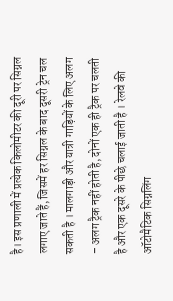है। इस प्रणाली में प्रत्येक किलोमीटर की दूरी पर सिग्नल लगाए जाते हैं, जिसमें हर सिग्नल के बाद दूसरी ट्रेन चल सकती है । मालगाड़ी और यात्री गाड़ियों के लिए अलग – अलग ट्रैक नहीं होती है, दोनों एक ही ट्रैक पर चलती है और एक दूसरे के पीछे चलाई जाती है । रेलवे की ऑटोमैटिक सिग्नलिंग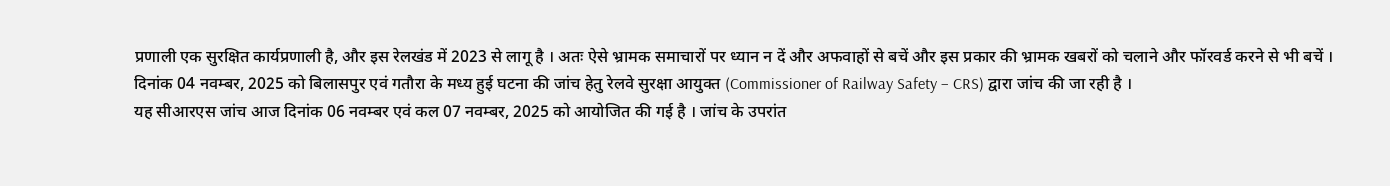प्रणाली एक सुरक्षित कार्यप्रणाली है, और इस रेलखंड में 2023 से लागू है । अतः ऐसे भ्रामक समाचारों पर ध्यान न दें और अफवाहों से बचें और इस प्रकार की भ्रामक खबरों को चलाने और फॉरवर्ड करने से भी बचें ।
दिनांक 04 नवम्बर, 2025 को बिलासपुर एवं गतौरा के मध्य हुई घटना की जांच हेतु रेलवे सुरक्षा आयुक्त (Commissioner of Railway Safety – CRS) द्वारा जांच की जा रही है ।
यह सीआरएस जांच आज दिनांक 06 नवम्बर एवं कल 07 नवम्बर, 2025 को आयोजित की गई है । जांच के उपरांत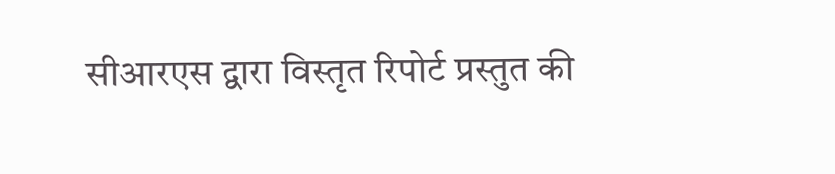सीआरएस द्वारा विस्तृत रिपोर्ट प्रस्तुत की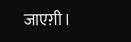जाएग़ी।